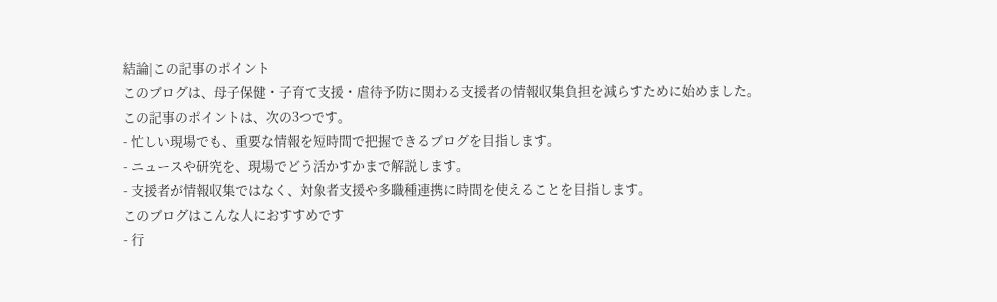結論|この記事のポイント
このブログは、母子保健・子育て支援・虐待予防に関わる支援者の情報収集負担を減らすために始めました。
この記事のポイントは、次の3つです。
- 忙しい現場でも、重要な情報を短時間で把握できるブログを目指します。
- ニュースや研究を、現場でどう活かすかまで解説します。
- 支援者が情報収集ではなく、対象者支援や多職種連携に時間を使えることを目指します。
このブログはこんな人におすすめです
- 行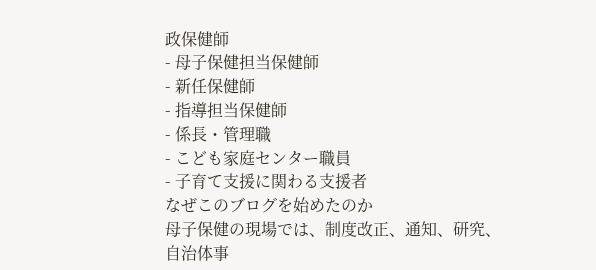政保健師
- 母子保健担当保健師
- 新任保健師
- 指導担当保健師
- 係長・管理職
- こども家庭センター職員
- 子育て支援に関わる支援者
なぜこのブログを始めたのか
母子保健の現場では、制度改正、通知、研究、自治体事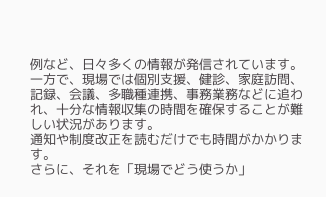例など、日々多くの情報が発信されています。
一方で、現場では個別支援、健診、家庭訪問、記録、会議、多職種連携、事務業務などに追われ、十分な情報収集の時間を確保することが難しい状況があります。
通知や制度改正を読むだけでも時間がかかります。
さらに、それを「現場でどう使うか」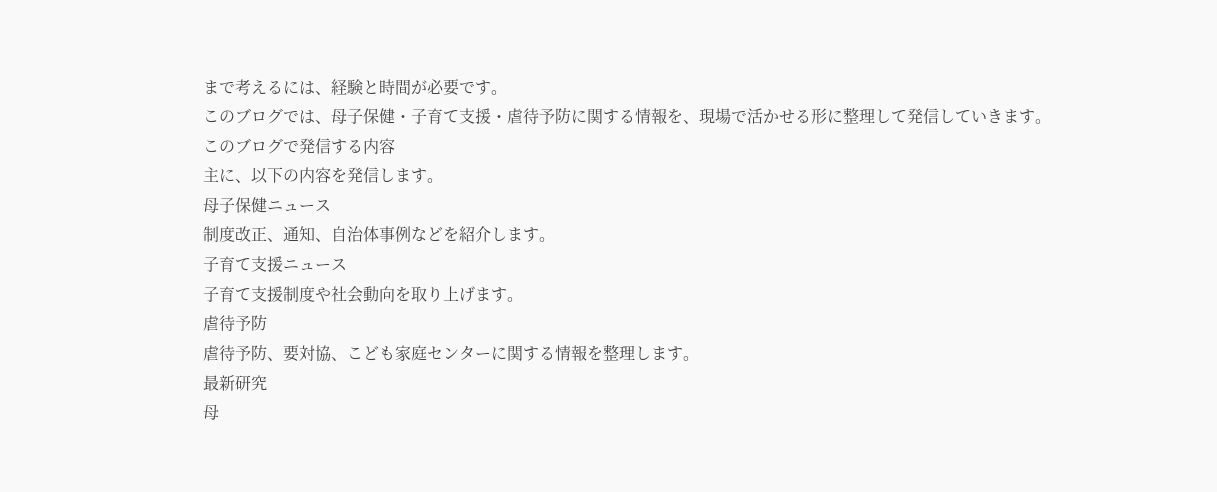まで考えるには、経験と時間が必要です。
このブログでは、母子保健・子育て支援・虐待予防に関する情報を、現場で活かせる形に整理して発信していきます。
このブログで発信する内容
主に、以下の内容を発信します。
母子保健ニュース
制度改正、通知、自治体事例などを紹介します。
子育て支援ニュース
子育て支援制度や社会動向を取り上げます。
虐待予防
虐待予防、要対協、こども家庭センターに関する情報を整理します。
最新研究
母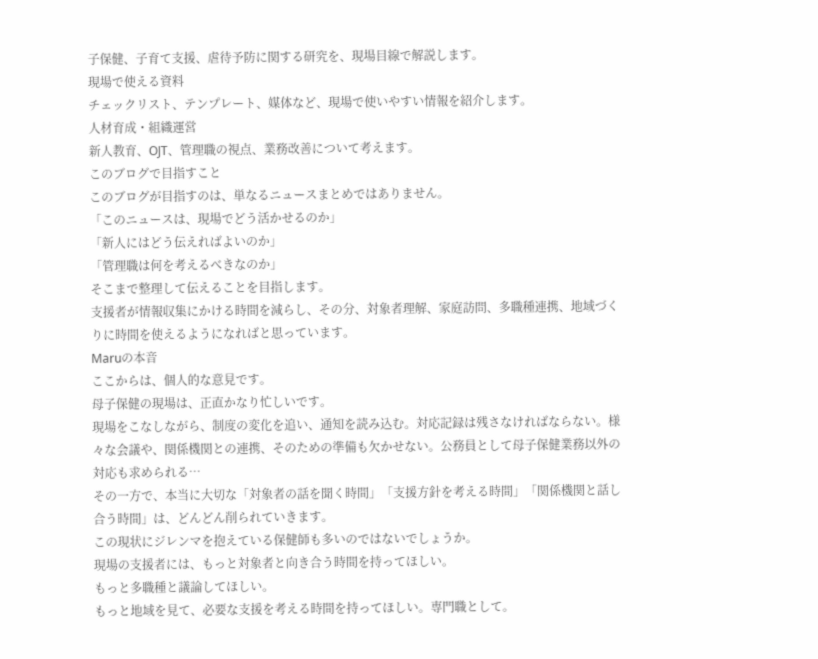子保健、子育て支援、虐待予防に関する研究を、現場目線で解説します。
現場で使える資料
チェックリスト、テンプレート、媒体など、現場で使いやすい情報を紹介します。
人材育成・組織運営
新人教育、OJT、管理職の視点、業務改善について考えます。
このブログで目指すこと
このブログが目指すのは、単なるニュースまとめではありません。
「このニュースは、現場でどう活かせるのか」
「新人にはどう伝えればよいのか」
「管理職は何を考えるべきなのか」
そこまで整理して伝えることを目指します。
支援者が情報収集にかける時間を減らし、その分、対象者理解、家庭訪問、多職種連携、地域づくりに時間を使えるようになればと思っています。
Maruの本音
ここからは、個人的な意見です。
母子保健の現場は、正直かなり忙しいです。
現場をこなしながら、制度の変化を追い、通知を読み込む。対応記録は残さなければならない。様々な会議や、関係機関との連携、そのための準備も欠かせない。公務員として母子保健業務以外の対応も求められる…
その一方で、本当に大切な「対象者の話を聞く時間」「支援方針を考える時間」「関係機関と話し合う時間」は、どんどん削られていきます。
この現状にジレンマを抱えている保健師も多いのではないでしょうか。
現場の支援者には、もっと対象者と向き合う時間を持ってほしい。
もっと多職種と議論してほしい。
もっと地域を見て、必要な支援を考える時間を持ってほしい。専門職として。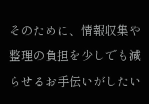そのために、情報収集や整理の負担を少しでも減らせるお手伝いがしたい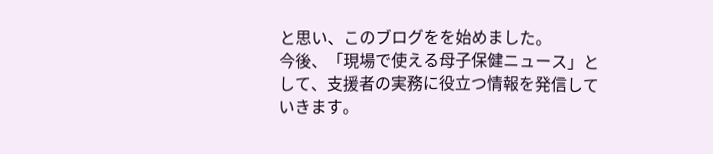と思い、このブログをを始めました。
今後、「現場で使える母子保健ニュース」として、支援者の実務に役立つ情報を発信していきます。